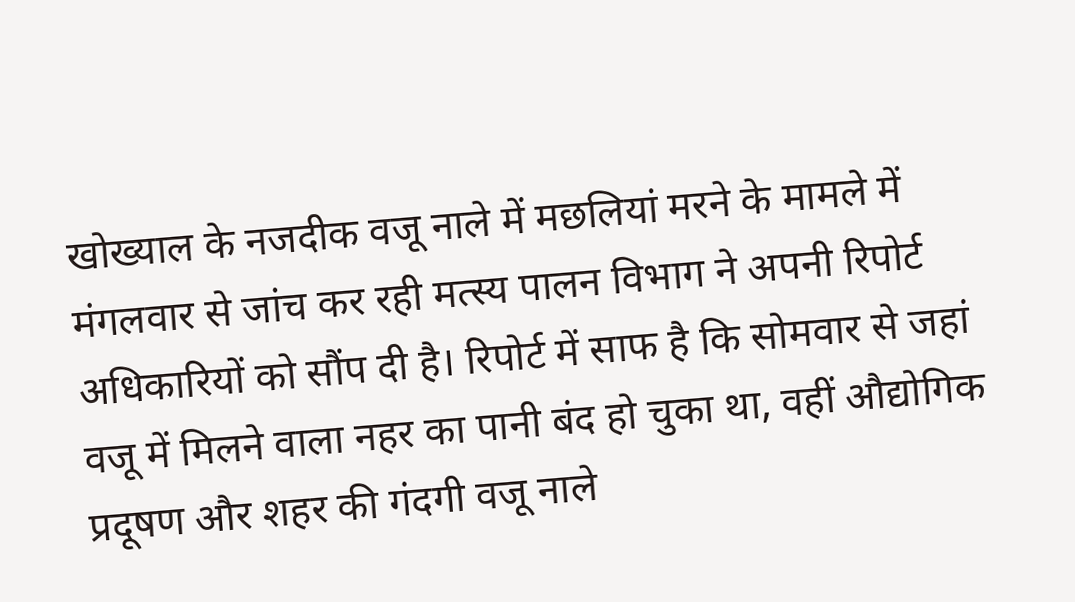खोख्याल के नजदीक वजू नाले में मछलियां मरने के मामले में मंगलवार से जांच कर रही मत्स्य पालन विभाग ने अपनी रिपोर्ट अधिकारियों को सौंप दी है। रिपोर्ट में साफ है कि सोमवार से जहां वजू में मिलने वाला नहर का पानी बंद हो चुका था, वहीं औद्योगिक प्रदूषण और शहर की गंदगी वजू नाले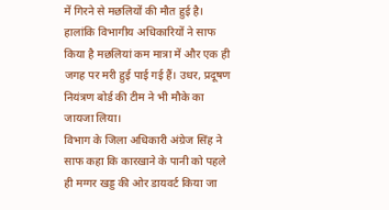में गिरने से मछलियों की मौत हुई है। हालांकि विभागीय अधिकारियों ने साफ किया है मछलियां कम मात्रा में और एक ही जगह पर मरी हुई पाई गई हैं। उधर, प्रदूषण नियंत्रण बोर्ड की टीम ने भी मौके का जायजा लिया।
विभाग के जिला अधिकारी अंग्रेज सिंह ने साफ कहा कि कारखाने के पानी को पहले ही मग्गर खड्ड की ओर डायवर्ट किया जा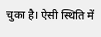चुका है। ऐसी स्थिति में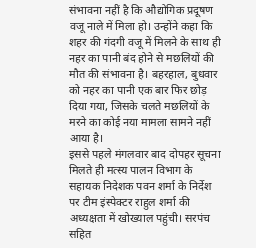संभावना नहीं है कि औद्योगिक प्रदूषण वजू नाले में मिला हो। उन्होंने कहा कि शहर की गंदगी वजू में मिलने के साथ ही नहर का पानी बंद होने से मछलियों की मौत की संभावना है। बहरहाल, बुधवार को नहर का पानी एक बार फिर छोड़ दिया गया, जिसके चलते मछलियों के मरने का कोई नया मामला सामने नहीं आया है।
इससे पहले मंगलवार बाद दोपहर सूचना मिलते ही मत्स्य पालन विभाग के सहायक निदेशक पवन शर्मा के निर्देश पर टीम इंस्पेक्टर राहुल शर्मा की अध्यक्षता में खोख्याल पहुंची। सरपंच सहित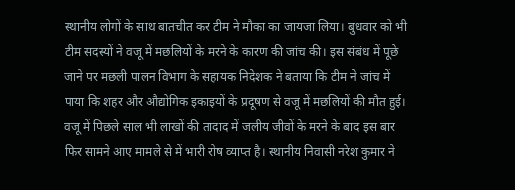स्थानीय लोगों के साथ बातचीत कर टीम ने मौका का जायजा लिया। बुधवार को भी टीम सदस्यों ने वजू में मछलियों के मरने के कारण की जांच की। इस संबंध में पूछे जाने पर मछली पालन विभाग के सहायक निदेशक ने बताया कि टीम ने जांच में पाया कि शहर और औद्योगिक इकाइयों के प्रदूषण से वजू में मछलियों की मौत हुई।
वजू में पिछले साल भी लाखों की तादाद में जलीय जीवों के मरने के बाद इस बार फिर सामने आए मामले से में भारी रोष व्याप्त है। स्थानीय निवासी नरेश कुमार ने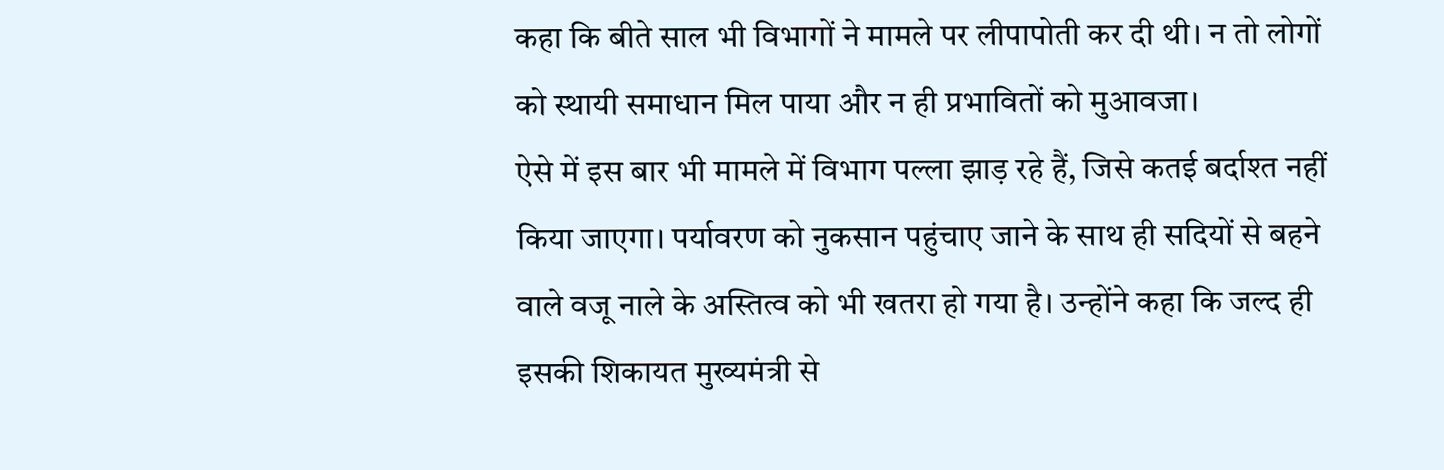कहा कि बीते साल भी विभागों ने मामले पर लीपापोती कर दी थी। न तो लोगों को स्थायी समाधान मिल पाया और न ही प्रभावितों को मुआवजा।
ऐसे में इस बार भी मामले में विभाग पल्ला झाड़ रहे हैं, जिसे कतई बर्दाश्त नहीं किया जाएगा। पर्यावरण को नुकसान पहुंचाए जाने के साथ ही सदियों से बहने वाले वजू नाले के अस्तित्व को भी खतरा हो गया है। उन्होंने कहा कि जल्द ही इसकी शिकायत मुख्यमंत्री से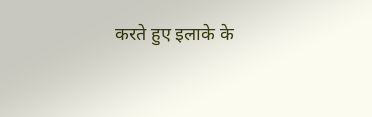करते हुए इलाके के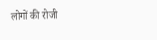लोगों की रोजी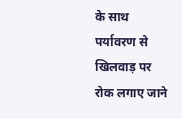के साथ पर्यावरण से खिलवाड़ पर रोक लगाए जाने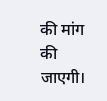की मांग की जाएगी।